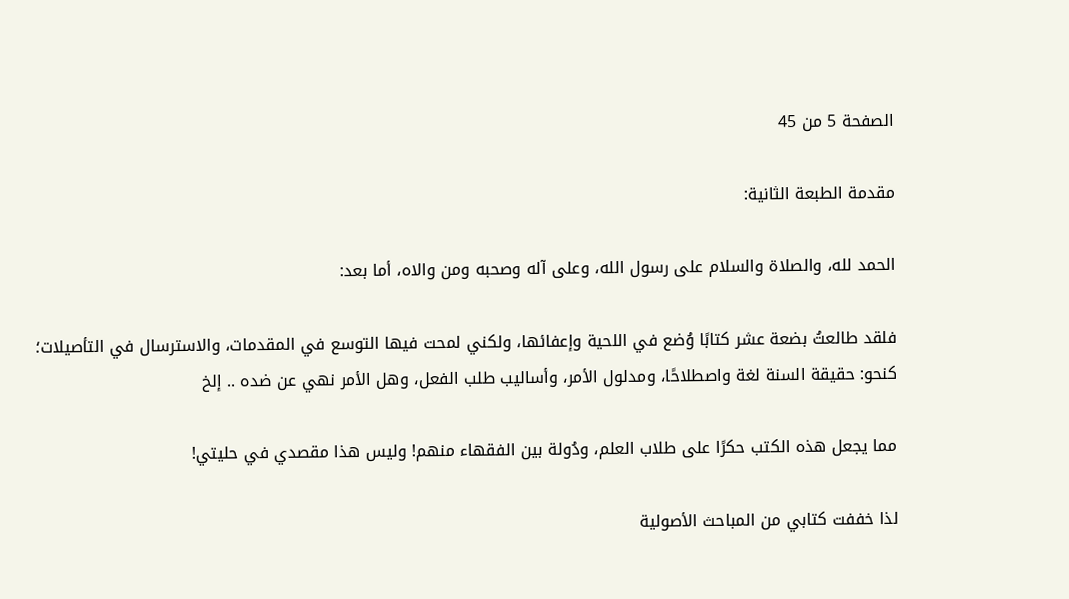الصفحة 5 من 45

مقدمة الطبعة الثانية:

الحمد لله، والصلاة والسلام على رسول الله، وعلى آله وصحبه ومن والاه، أما بعد:

فلقد طالعتُ بضعة عشر كتابًا وُضع في اللحية وإعفائها، ولكني لمحت فيها التوسع في المقدمات، والاسترسال في التأصيلات؛ كنحو: حقيقة السنة لغة واصطلاحًا، ومدلول الأمر، وأساليب طلب الفعل، وهل الأمر نهي عن ضده .. إلخ

مما يجعل هذه الكتب حكرًا على طلاب العلم، ودُولة بين الفقهاء منهم! وليس هذا مقصدي في حليتي!

لذا خففت كتابي من المباحث الأصولية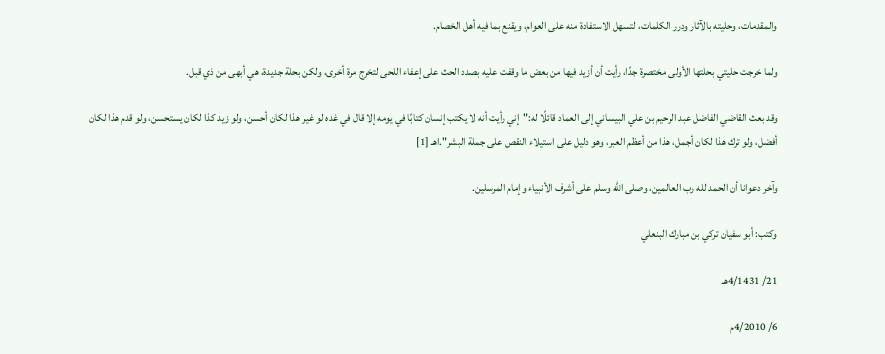والمقدمات، وحليته بالآثار ودرر الكلمات، لتسهل الاستفادة منه على العوام، ويقنع بما فيه أهل الخصام.

ولما خرجت حليتي بحلتها الأولى مختصرة جدًا، رأيت أن أزيد فيها من بعض ما وقفت عليه بصدد الحث على إعفاء اللحى لتخرج مرة أخرى، ولكن بحلة جديدة، هي أبهى من ذي قبل.

وقد بعث القاضي الفاضل عبد الرحيم بن علي البيساني إلى العماد قائلًا له:"إني رأيت أنه لا يكتب إنسان كتابًا في يومه إلا قال في غده لو غير هذا لكان أحسن، ولو زيد كذا لكان يستحسن، ولو قدم هذا لكان أفضل، ولو ترك هذا لكان أجمل، هذا من أعظم العبر، وهو دليل على استيلاء النقص على جملة البشر".اهـ [1]

وآخر دعوانا أن الحمد لله رب العالمين، وصلى الله وسلم على أشرف الأنبياء وإمام المرسلين.

وكتب: أبو سفيان تركي بن مبارك البنعلي

21/ 4/1431هـ

6/ 4/2010م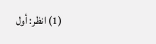(1) انظر: أول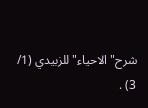شرح"الاحياء"للزبيدي (1/ 3) .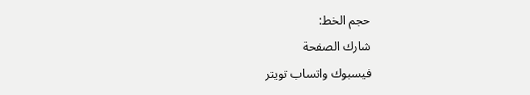حجم الخط:
شارك الصفحة
فيسبوك واتساب تويتر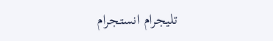تليجرام انستجرام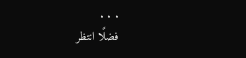. . .
فضلًا انتظر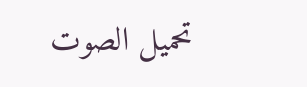تحميل الصوت